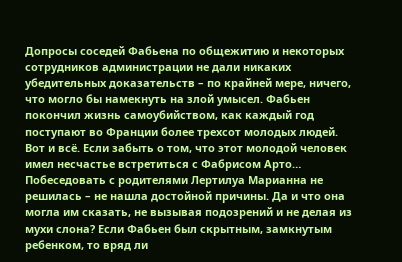Допросы соседей Фабьена по общежитию и некоторых сотрудников администрации не дали никаких убедительных доказательств – по крайней мере, ничего, что могло бы намекнуть на злой умысел. Фабьен покончил жизнь самоубийством, как каждый год поступают во Франции более трехсот молодых людей. Вот и всё. Если забыть о том, что этот молодой человек имел несчастье встретиться с Фабрисом Арто… Побеседовать с родителями Лертилуа Марианна не решилась – не нашла достойной причины. Да и что она могла им сказать, не вызывая подозрений и не делая из мухи слона? Если Фабьен был скрытным, замкнутым ребенком, то вряд ли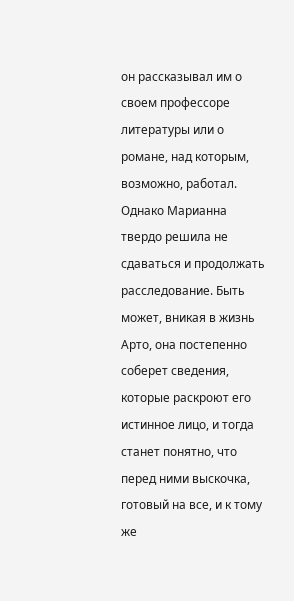он рассказывал им о своем профессоре литературы или о романе, над которым, возможно, работал.
Однако Марианна твердо решила не сдаваться и продолжать расследование. Быть может, вникая в жизнь Арто, она постепенно соберет сведения, которые раскроют его истинное лицо, и тогда станет понятно, что перед ними выскочка, готовый на все, и к тому же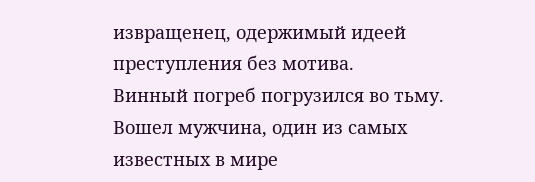извращенец, одержимый идеей преступления без мотива.
Винный погреб погрузился во тьму. Вошел мужчина, один из самых известных в мире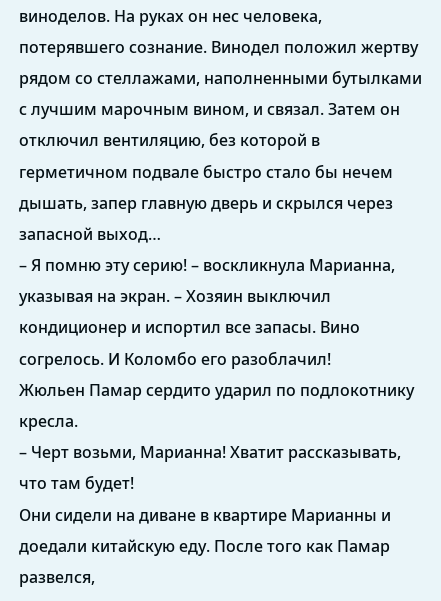виноделов. На руках он нес человека, потерявшего сознание. Винодел положил жертву рядом со стеллажами, наполненными бутылками с лучшим марочным вином, и связал. Затем он отключил вентиляцию, без которой в герметичном подвале быстро стало бы нечем дышать, запер главную дверь и скрылся через запасной выход…
– Я помню эту серию! – воскликнула Марианна, указывая на экран. – Хозяин выключил кондиционер и испортил все запасы. Вино согрелось. И Коломбо его разоблачил!
Жюльен Памар сердито ударил по подлокотнику кресла.
– Черт возьми, Марианна! Хватит рассказывать, что там будет!
Они сидели на диване в квартире Марианны и доедали китайскую еду. После того как Памар развелся,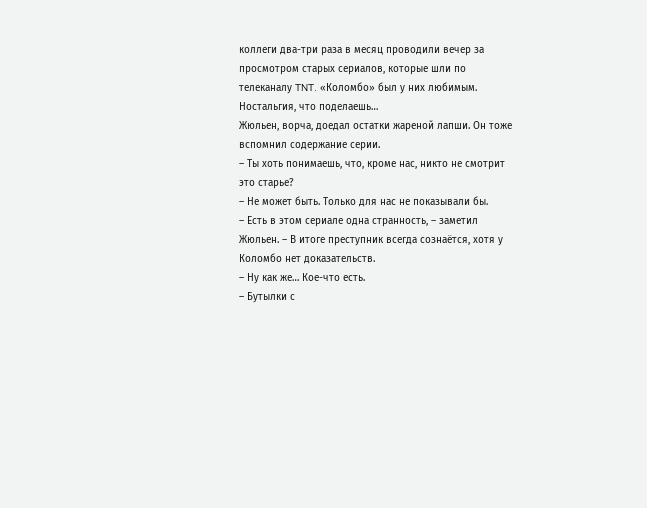коллеги два-три раза в месяц проводили вечер за просмотром старых сериалов, которые шли по телеканалу TNT. «Коломбо» был у них любимым. Ностальгия, что поделаешь…
Жюльен, ворча, доедал остатки жареной лапши. Он тоже вспомнил содержание серии.
– Ты хоть понимаешь, что, кроме нас, никто не смотрит это старье?
– Не может быть. Только для нас не показывали бы.
– Есть в этом сериале одна странность, – заметил Жюльен. – В итоге преступник всегда сознаётся, хотя у Коломбо нет доказательств.
– Ну как же… Кое-что есть.
– Бутылки с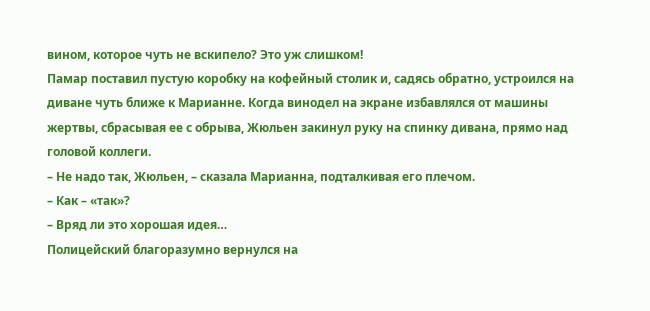вином, которое чуть не вскипело? Это уж слишком!
Памар поставил пустую коробку на кофейный столик и, садясь обратно, устроился на диване чуть ближе к Марианне. Когда винодел на экране избавлялся от машины жертвы, сбрасывая ее с обрыва, Жюльен закинул руку на спинку дивана, прямо над головой коллеги.
– Не надо так, Жюльен, – сказала Марианна, подталкивая его плечом.
– Как – «так»?
– Вряд ли это хорошая идея…
Полицейский благоразумно вернулся на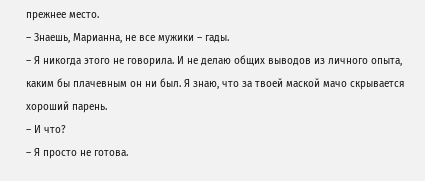прежнее место.
– Знаешь, Марианна, не все мужики – гады.
– Я никогда этого не говорила. И не делаю общих выводов из личного опыта, каким бы плачевным он ни был. Я знаю, что за твоей маской мачо скрывается хороший парень.
– И что?
– Я просто не готова.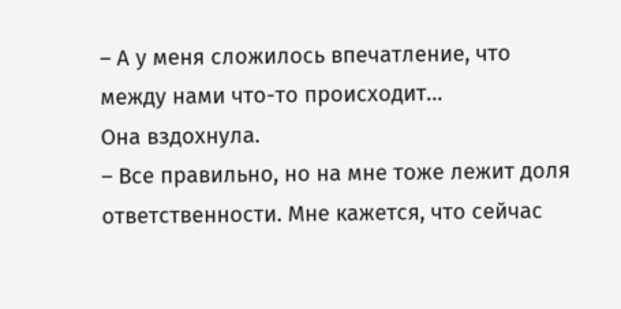– А у меня сложилось впечатление, что между нами что-то происходит…
Она вздохнула.
– Все правильно, но на мне тоже лежит доля ответственности. Мне кажется, что сейчас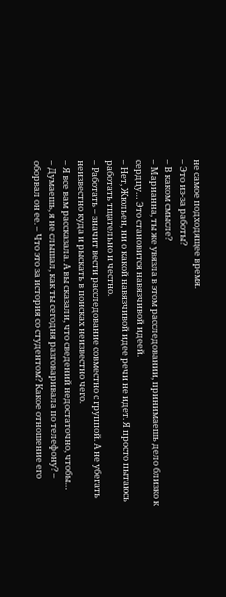не самое подходящее время.
– Это из-за работы?
– В каком смысле?
– Марианна, ты же увязла в этом расследовании, принимаешь дело близко к сердцу… Это становится навязчивой идеей.
– Нет, Жюльен, ни о какой навязчивой идее речи не идет. Я просто пытаюсь работать тщательно и честно.
– Работать – значит вести расследование совместно с группой. А не убегать неизвестно куда и рыскать в поисках неизвестно чего.
– Я все вам рассказала. А вы сказали, что сведений недостаточно, чтобы…
– Думаешь, я не слышал, как ты сегодня разговаривала по телефону? – оборвал он ее. – Что это за история со студентом? Какое отношение его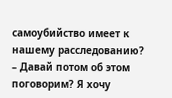самоубийство имеет к нашему расследованию?
– Давай потом об этом поговорим? Я хочу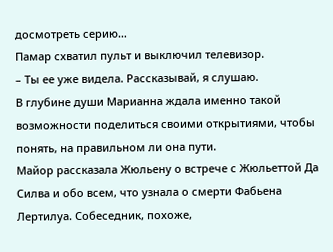досмотреть серию…
Памар схватил пульт и выключил телевизор.
– Ты ее уже видела. Рассказывай, я слушаю.
В глубине души Марианна ждала именно такой возможности поделиться своими открытиями, чтобы понять, на правильном ли она пути.
Майор рассказала Жюльену о встрече с Жюльеттой Да Силва и обо всем, что узнала о смерти Фабьена Лертилуа. Собеседник, похоже,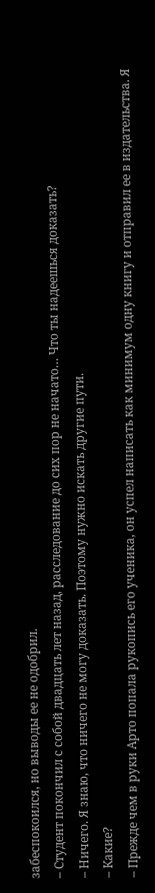забеспокоился, но выводы ее не одобрил.
– Студент покончил с собой двадцать лет назад, расследование до сих пор не начато… Что ты надеешься доказать?
– Ничего. Я знаю, что ничего не могу доказать. Поэтому нужно искать другие пути.
– Какие?
– Прежде чем в руки Арто попала рукопись его ученика, он успел написать как минимум одну книгу и отправил ее в издательства. Я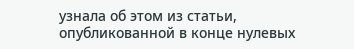узнала об этом из статьи, опубликованной в конце нулевых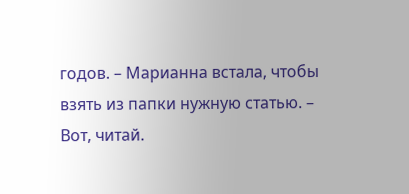годов. – Марианна встала, чтобы взять из папки нужную статью. – Вот, читай.